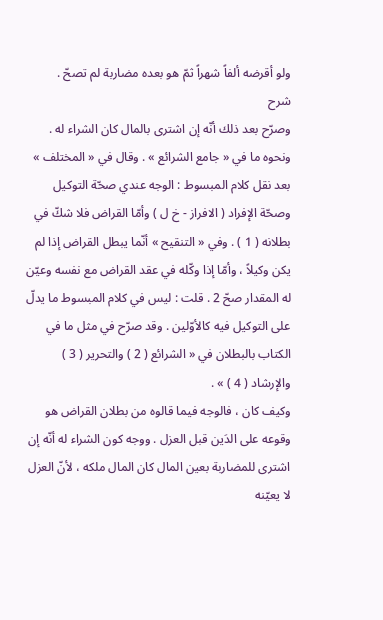ولو أقرضه ألفاً شهراً ثمّ هو بعده مضاربة لم تصحّ .
شرح
وصرّح بعد ذلك أنّه إن اشترى بالمال كان الشراء له . ونحوه ما في « جامع الشرائع » . وقال في « المختلف » بعد نقل كلام المبسوط : الوجه عندي صحّة التوكيل وصحّة الإفراد ( الافراز - خ ل ) وأمّا القراض فلا شكّ في بطلانه ( 1 ) . وفي « التنقيح » أنّما يبطل القراض إذا لم يكن وكيلاً ، وأمّا إذا وكّله في عقد القراض مع نفسه وعيّن له المقدار صحّ 2 . قلت : ليس في كلام المبسوط ما يدلّ على التوكيل فيه كالأوّلين . وقد صرّح في مثل ما في الكتاب بالبطلان في « الشرائع ( 2 ) والتحرير ( 3 ) والإرشاد ( 4 ) » .
وكيف كان ، فالوجه فيما قالوه من بطلان القراض هو وقوعه على الدَين قبل العزل . ووجه كون الشراء له أنّه إن اشترى للمضاربة بعين المال كان المال ملكه ، لأنّ العزل لا يعيّنه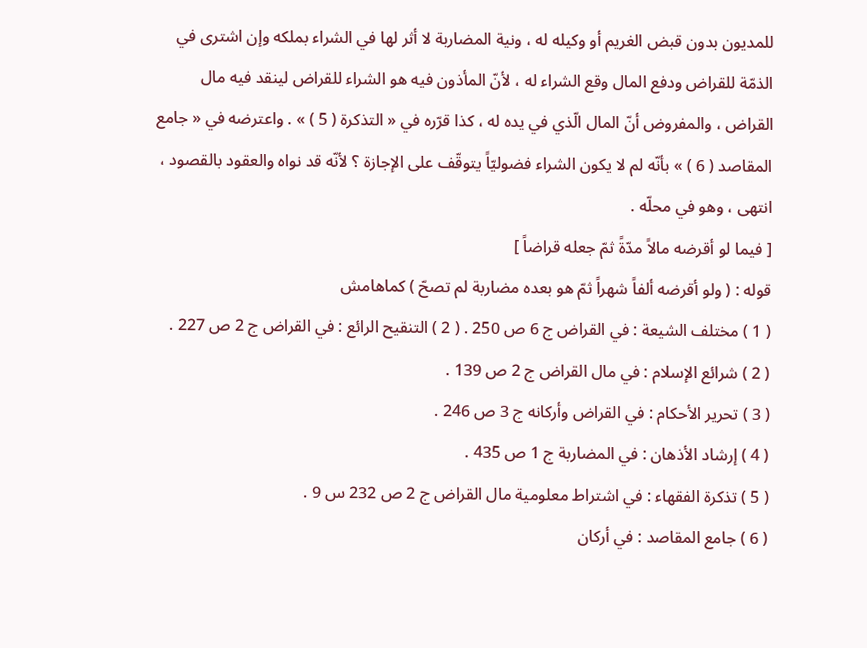للمديون بدون قبض الغريم أو وكيله له ، ونية المضاربة لا أثر لها في الشراء بملكه وإن اشترى في الذمّة للقراض ودفع المال وقع الشراء له ، لأنّ المأذون فيه هو الشراء للقراض لينقد فيه مال القراض ، والمفروض أنّ المال الّذي في يده له ، كذا قرّره في « التذكرة ( 5 ) » . واعترضه في « جامع المقاصد ( 6 ) » بأنّه لم لا يكون الشراء فضوليّاً يتوقّف على الإجازة ؟ لأنّه قد نواه والعقود بالقصود ، انتهى ، وهو في محلّه .
[ فيما لو أقرضه مالاً مدّةً ثمّ جعله قراضاً ]
قوله : ( ولو أقرضه ألفاً شهراً ثمّ هو بعده مضاربة لم تصحّ ) كماهامش
( 1 ) مختلف الشيعة : في القراض ج 6 ص 250 . ( 2 ) التنقيح الرائع : في القراض ج 2 ص 227 .
( 2 ) شرائع الإسلام : في مال القراض ج 2 ص 139 .
( 3 ) تحرير الأحكام : في القراض وأركانه ج 3 ص 246 .
( 4 ) إرشاد الأذهان : في المضاربة ج 1 ص 435 .
( 5 ) تذكرة الفقهاء : في اشتراط معلومية مال القراض ج 2 ص 232 س 9 .
( 6 ) جامع المقاصد : في أركان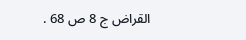القراض ج 8 ص 68 .